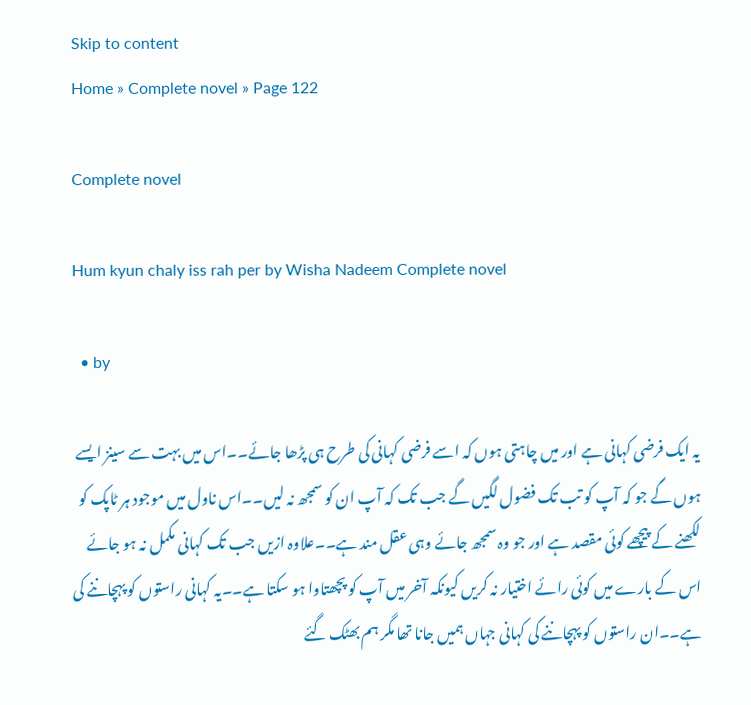Skip to content
Home » Complete novel » Page 122

Complete novel

Hum kyun chaly iss rah per by Wisha Nadeem Complete novel

  • by

یہ ایک فرضی کہانی ہے اور میں چاہتی ہوں کہ اسے فرضی کہانی کی طرح ہی پڑھا جائے۔۔اس میں بہت سے سینز ایسے ہوں گے جو کہ آپ کو تب تک فضول لگیں گے جب تک کہ آپ ان کو سمجھ نہ لیں۔۔اس ناول میں موجود ہر ٹاپک کو لکھنے کے پیچھے کوئی مقصد ہے اور جو وہ سمجھ جائے وہی عقل مند ہے۔۔علاوہ ازیں جب تک کہانی مکمل نہ ہو جائے اس کے بارے میں کوئی رائے اختیار نہ کریں کیونکہ آخر میں آپ کو پچھتاوا ہو سکتا ہے۔۔یہ کہانی راستوں کو پہچاننے کی ہے۔۔ان راستوں کو پہچاننے کی کہانی جہاں ہمیں جانا تھا مگر ہم بھٹک گئے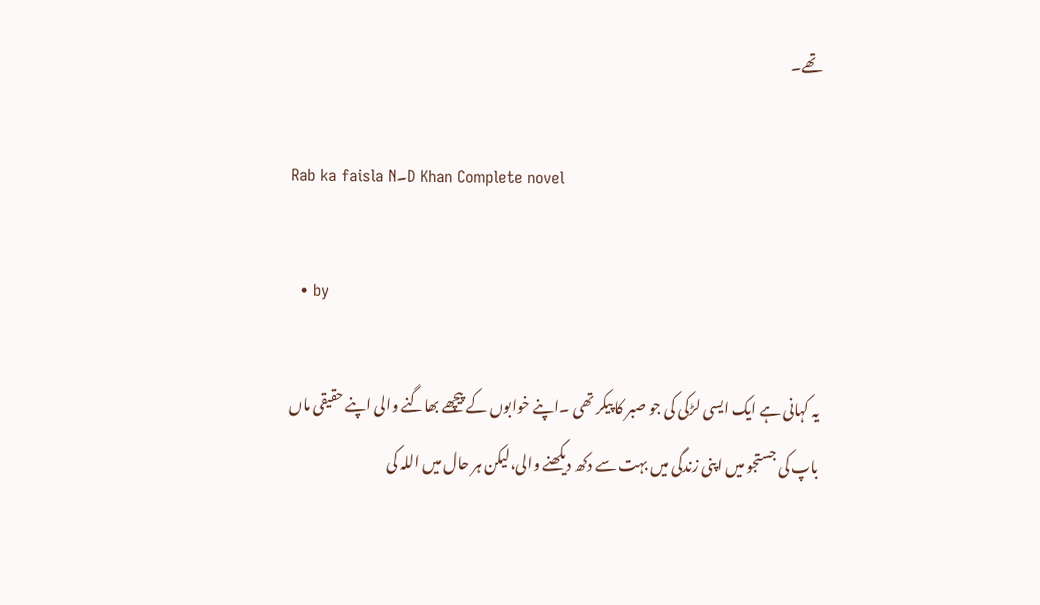تھے۔

Rab ka faisla N۔D Khan Complete novel

  • by

یہ کہانی ہے ایک ایسی لڑکی کی جو صبر کا پیکر تھی ۔اپنے خوابوں کے پیچھے بھاگنے والی اپنے حقیقی ماں باپ کی جستجو میں اپنی زندگی میں بہت سے دکھ دیکھنے والی،لیکن ہر حال میں اللہ کی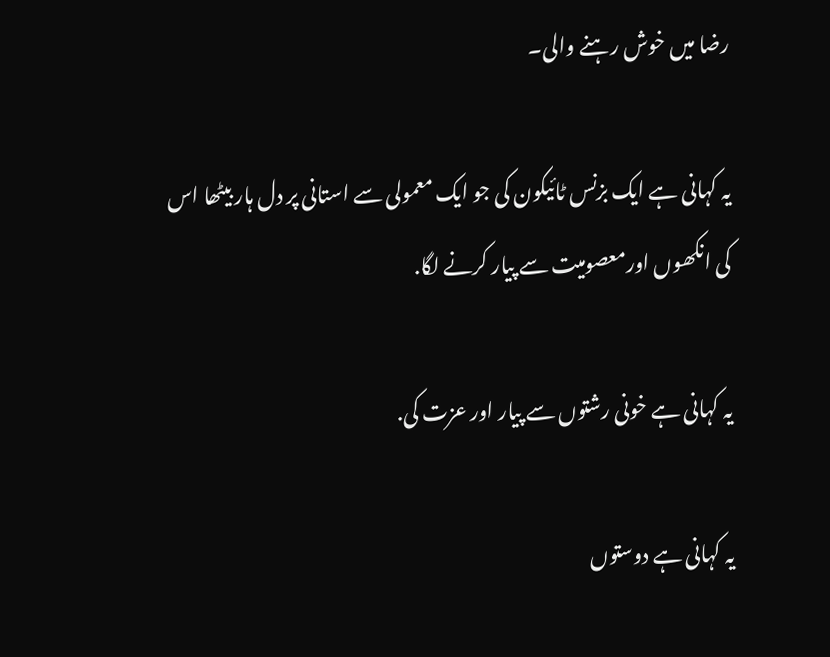رضا میں خوش رہنے والی۔

یہ کہانی ہے ایک بزنس ٹائیکون کی جو ایک معمولی سے استانی پر دل ہار بیٹھا اس کی انکھوں اورمعصومیت سے پیار کرنے لگا.

یہ کہانی ہے خونی رشتوں سے پیار اور عزت کی.

یہ کہانی ہے دوستوں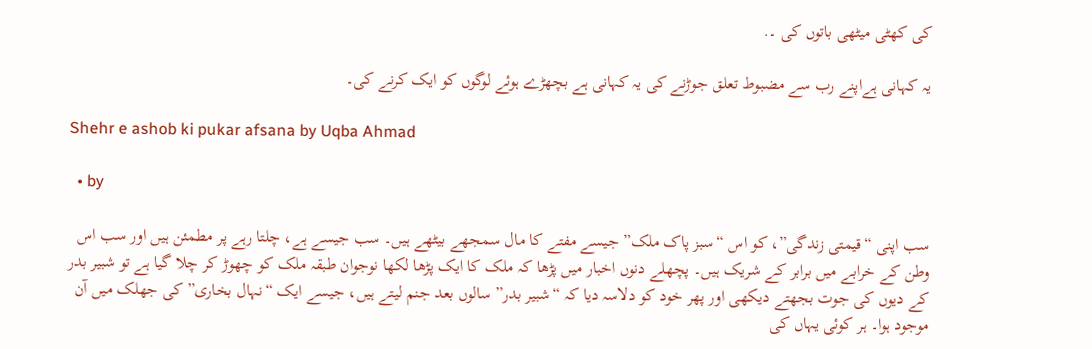کی کھٹی میٹھی باتوں کی ۔.

یہ کہانی ہےاپنے رب سے مضبوط تعلق جوڑنے کی یہ کہانی ہے بچھڑے ہوئے لوگوں کو ایک کرنے کی۔

Shehr e ashob ki pukar afsana by Uqba Ahmad

  • by

سب اپنی “قیمتی زندگی”، کو اس “سبز پاک ملک” جیسے مفتے کا مال سمجھے بیٹھے ہیں۔ سب جیسے ہے، چلتا رہے پر مطمئن ہیں اور سب اس وطن کے خرابے میں برابر کے شریک ہیں۔ پچھلے دنوں اخبار میں پڑھا کہ ملک کا ایک پڑھا لکھا نوجوان طبقہ ملک کو چھوڑ کر چلا گیا ہے تو شبیر بدر کے دیوں کی جوت بجھتے دیکھی اور پھر خود کو دلاسہ دیا کہ “شبیر بدر” سالوں بعد جنم لیتے ہیں، جیسے ایک “نہال بخاری” کی جھلک میں آن موجود ہوا۔ ہر کوئی یہاں کی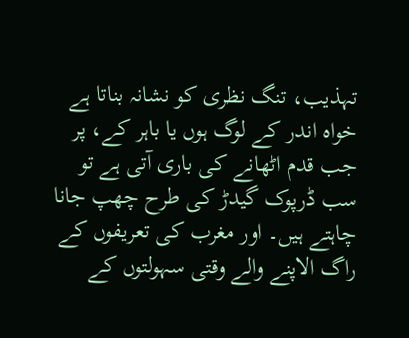تہذیب، تنگ نظری کو نشانہ بناتا ہے خواہ اندر کے لوگ ہوں یا باہر کے، پر جب قدم اٹھانے کی باری آتی ہے تو سب ڈرپوک گیدڑ کی طرح چھپ جانا چاہتے ہیں۔ اور مغرب کی تعریفوں کے راگ الاپنے والے وقتی سہولتوں کے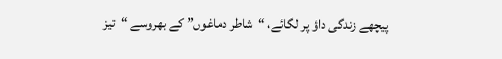پیچھے زندگی داؤ پر لگائے، “شاطر دماغوں” کے بھروسے “تیز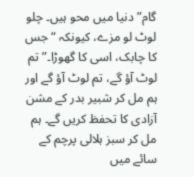گام” دنیا میں محو ہیں۔ چلو لوٹ لو مزے، کیونکہ “جس کا چابک، اسی کا گھوڑا۔” تم لوٹ آؤ گے، تم لوٹ آؤ گے اور ہم مل کر شبیر بدر کے مشن آزادی کا تحفظ کریں گے۔ ہم مل کر سبز ہلالی پرچم کے سائے میں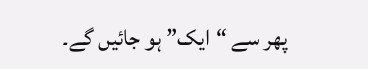پھر سے “ایک” ہو جائیں گے۔